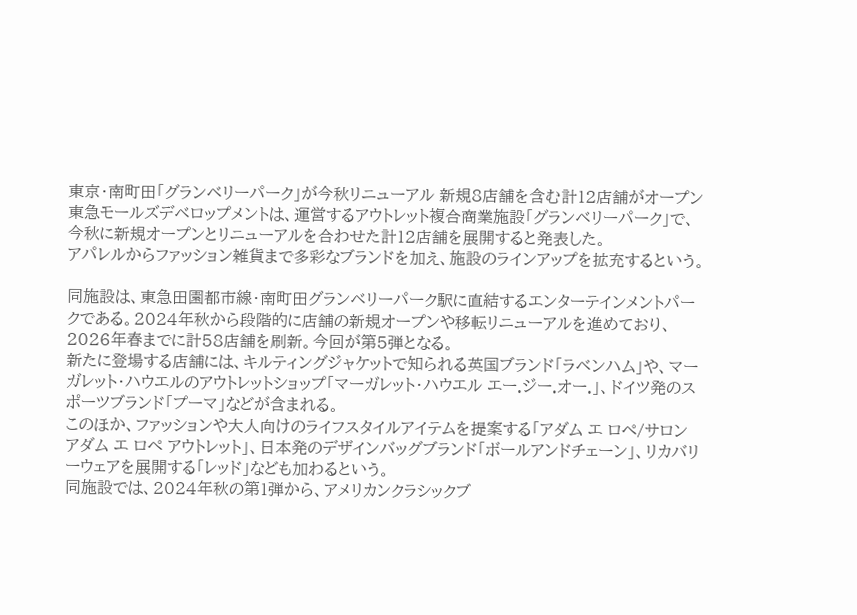東京・南町田「グランベリーパーク」が今秋リニューアル 新規8店舗を含む計12店舗がオープン
東急モールズデベロップメントは、運営するアウトレット複合商業施設「グランベリーパーク」で、今秋に新規オープンとリニューアルを合わせた計12店舗を展開すると発表した。
アパレルからファッション雑貨まで多彩なブランドを加え、施設のラインアップを拡充するという。

同施設は、東急田園都市線・南町田グランベリーパーク駅に直結するエンターテインメントパークである。2024年秋から段階的に店舗の新規オープンや移転リニューアルを進めており、2026年春までに計58店舗を刷新。今回が第5弾となる。
新たに登場する店舗には、キルティングジャケットで知られる英国ブランド「ラベンハム」や、マーガレット・ハウエルのアウトレットショップ「マーガレット・ハウエル エー.ジー.オー.」、ドイツ発のスポーツブランド「プーマ」などが含まれる。
このほか、ファッションや大人向けのライフスタイルアイテムを提案する「アダム エ ロぺ/サロン アダム エ ロぺ アウトレット」、日本発のデザインバッグブランド「ボールアンドチェーン」、リカバリーウェアを展開する「レッド」なども加わるという。
同施設では、2024年秋の第1弾から、アメリカンクラシックブ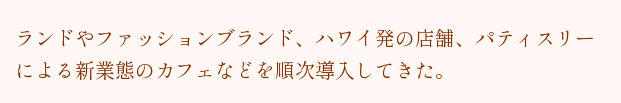ランドやファッションブランド、ハワイ発の店舗、パティスリーによる新業態のカフェなどを順次導入してきた。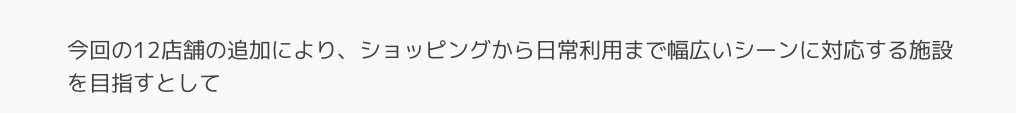今回の12店舗の追加により、ショッピングから日常利用まで幅広いシーンに対応する施設を目指すとして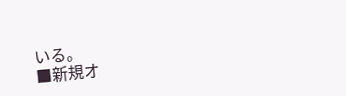いる。
■新規オ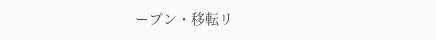ープン・移転リ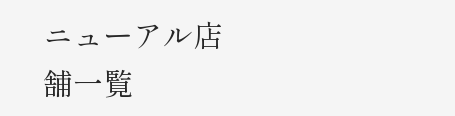ニューアル店舗一覧